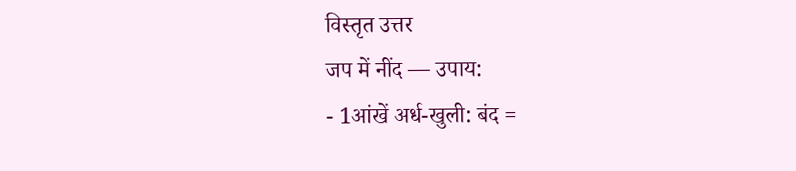विस्तृत उत्तर
जप में नींद — उपाय:
- 1आंखें अर्ध-खुली: बंद =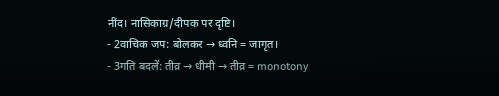नींद। नासिकाग्र/दीपक पर दृष्टि।
- 2वाचिक जप: बोलकर → ध्वनि = जागृत।
- 3गति बदलें: तीव्र → धीमी → तीव्र = monotony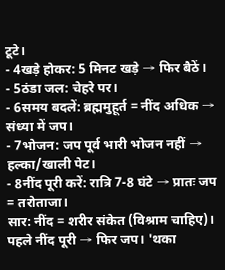टूटे।
- 4खड़े होकर: 5 मिनट खड़े → फिर बैठें।
- 5ठंडा जल: चेहरे पर।
- 6समय बदलें: ब्रह्ममुहूर्त = नींद अधिक → संध्या में जप।
- 7भोजन: जप पूर्व भारी भोजन नहीं → हल्का/खाली पेट।
- 8नींद पूरी करें: रात्रि 7-8 घंटे → प्रातः जप = तरोताजा।
सार: नींद = शरीर संकेत (विश्राम चाहिए)। पहले नींद पूरी → फिर जप। 'थका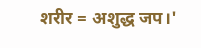शरीर = अशुद्ध जप।'